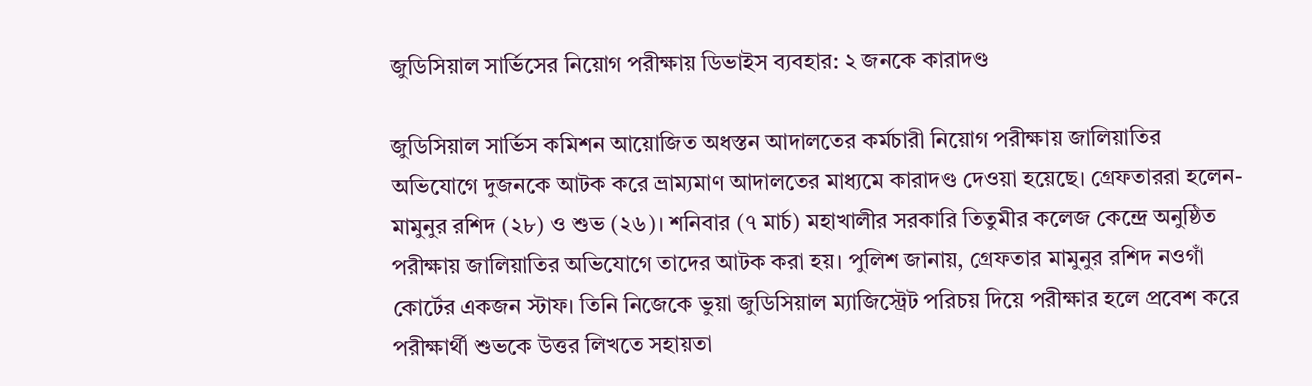জুডিসিয়াল সার্ভিসের নিয়োগ পরীক্ষায় ডিভাইস ব্যবহার: ২ জনকে কারাদণ্ড

জুডিসিয়াল সার্ভিস কমিশন আয়োজিত অধস্তন আদালতের কর্মচারী নিয়োগ পরীক্ষায় জালিয়াতির অভিযোগে দুজনকে আটক করে ভ্রাম্যমাণ আদালতের মাধ্যমে কারাদণ্ড দেওয়া হয়েছে। গ্রেফতাররা হলেন- মামুনুর রশিদ (২৮) ও শুভ (২৬)। শনিবার (৭ মার্চ) মহাখালীর সরকারি তিতুমীর কলেজ কেন্দ্রে অনুষ্ঠিত পরীক্ষায় জালিয়াতির অভিযোগে তাদের আটক করা হয়। পুলিশ জানায়, গ্রেফতার মামুনুর রশিদ নওগাঁ কোর্টের একজন স্টাফ। তিনি নিজেকে ভুয়া জুডিসিয়াল ম্যাজিস্ট্রেট পরিচয় দিয়ে পরীক্ষার হলে প্রবেশ করে পরীক্ষার্থী শুভকে উত্তর লিখতে সহায়তা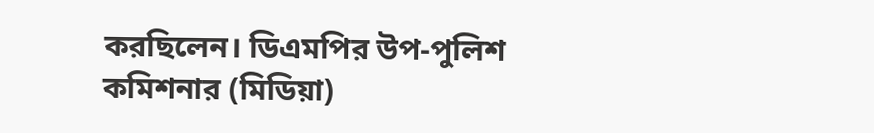করছিলেন। ডিএমপির উপ-পুলিশ কমিশনার (মিডিয়া)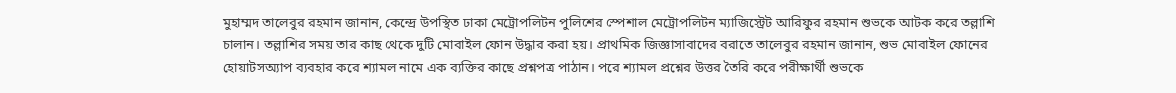মুহাম্মদ তালেবুর রহমান জানান, কেন্দ্রে উপস্থিত ঢাকা মেট্রোপলিটন পুলিশের স্পেশাল মেট্রোপলিটন ম্যাজিস্ট্রেট আরিফুর রহমান শুভকে আটক করে তল্লাশি চালান। তল্লাশির সময় তার কাছ থেকে দুটি মোবাইল ফোন উদ্ধার করা হয়। প্রাথমিক জিজ্ঞাসাবাদের বরাতে তালেবুর রহমান জানান, শুভ মোবাইল ফোনের হোয়াটসঅ্যাপ ব্যবহার করে শ্যামল নামে এক ব্যক্তির কাছে প্রশ্নপত্র পাঠান। পরে শ্যামল প্রশ্নের উত্তর তৈরি করে পরীক্ষার্থী শুভকে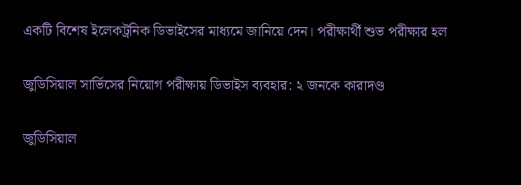একটি বিশেষ ইলেকট্রনিক ডিভাইসের মাধ্যমে জানিয়ে দেন। পরীক্ষার্থী শুভ পরীক্ষার হল

জুডিসিয়াল সার্ভিসের নিয়োগ পরীক্ষায় ডিভাইস ব্যবহার: ২ জনকে কারাদণ্ড

জুডিসিয়াল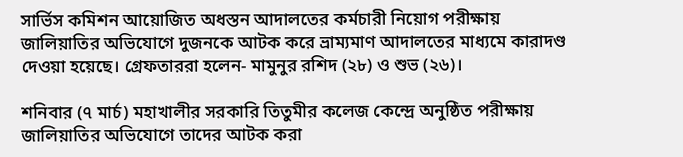সার্ভিস কমিশন আয়োজিত অধস্তন আদালতের কর্মচারী নিয়োগ পরীক্ষায় জালিয়াতির অভিযোগে দুজনকে আটক করে ভ্রাম্যমাণ আদালতের মাধ্যমে কারাদণ্ড দেওয়া হয়েছে। গ্রেফতাররা হলেন- মামুনুর রশিদ (২৮) ও শুভ (২৬)।

শনিবার (৭ মার্চ) মহাখালীর সরকারি তিতুমীর কলেজ কেন্দ্রে অনুষ্ঠিত পরীক্ষায় জালিয়াতির অভিযোগে তাদের আটক করা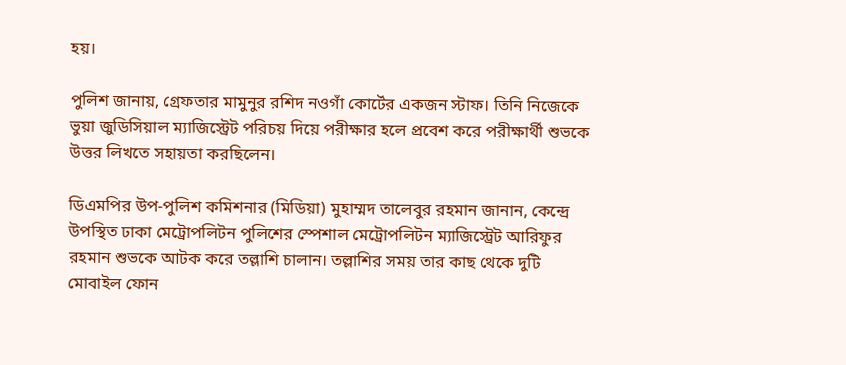হয়।

পুলিশ জানায়, গ্রেফতার মামুনুর রশিদ নওগাঁ কোর্টের একজন স্টাফ। তিনি নিজেকে ভুয়া জুডিসিয়াল ম্যাজিস্ট্রেট পরিচয় দিয়ে পরীক্ষার হলে প্রবেশ করে পরীক্ষার্থী শুভকে উত্তর লিখতে সহায়তা করছিলেন।

ডিএমপির উপ-পুলিশ কমিশনার (মিডিয়া) মুহাম্মদ তালেবুর রহমান জানান, কেন্দ্রে উপস্থিত ঢাকা মেট্রোপলিটন পুলিশের স্পেশাল মেট্রোপলিটন ম্যাজিস্ট্রেট আরিফুর রহমান শুভকে আটক করে তল্লাশি চালান। তল্লাশির সময় তার কাছ থেকে দুটি মোবাইল ফোন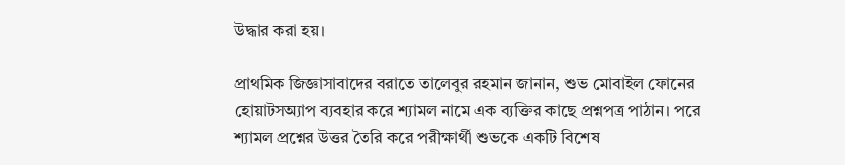উদ্ধার করা হয়।

প্রাথমিক জিজ্ঞাসাবাদের বরাতে তালেবুর রহমান জানান, শুভ মোবাইল ফোনের হোয়াটসঅ্যাপ ব্যবহার করে শ্যামল নামে এক ব্যক্তির কাছে প্রশ্নপত্র পাঠান। পরে শ্যামল প্রশ্নের উত্তর তৈরি করে পরীক্ষার্থী শুভকে একটি বিশেষ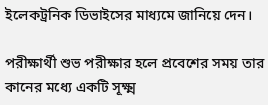ইলেকট্রনিক ডিভাইসের মাধ্যমে জানিয়ে দেন।

পরীক্ষার্থী শুভ পরীক্ষার হলে প্রবেশের সময় তার কানের মধ্যে একটি সূক্ষ্ম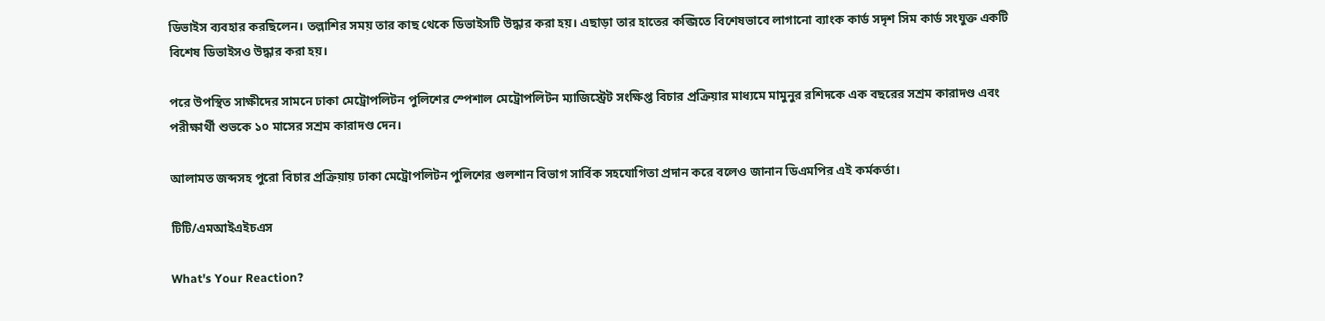ডিভাইস ব্যবহার করছিলেন। তল্লাশির সময় তার কাছ থেকে ডিভাইসটি উদ্ধার করা হয়। এছাড়া তার হাতের কব্জিতে বিশেষভাবে লাগানো ব্যাংক কার্ড সদৃশ সিম কার্ড সংযুক্ত একটি বিশেষ ডিভাইসও উদ্ধার করা হয়।

পরে উপস্থিত সাক্ষীদের সামনে ঢাকা মেট্রোপলিটন পুলিশের স্পেশাল মেট্রোপলিটন ম্যাজিস্ট্রেট সংক্ষিপ্ত বিচার প্রক্রিয়ার মাধ্যমে মামুনুর রশিদকে এক বছরের সশ্রম কারাদণ্ড এবং পরীক্ষার্থী শুভকে ১০ মাসের সশ্রম কারাদণ্ড দেন।

আলামত জব্দসহ পুরো বিচার প্রক্রিয়ায় ঢাকা মেট্রোপলিটন পুলিশের গুলশান বিভাগ সার্বিক সহযোগিতা প্রদান করে বলেও জানান ডিএমপির এই কর্মকর্তা।

টিটি/এমআইএইচএস

What's Your Reaction?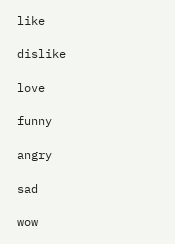like

dislike

love

funny

angry

sad

wow